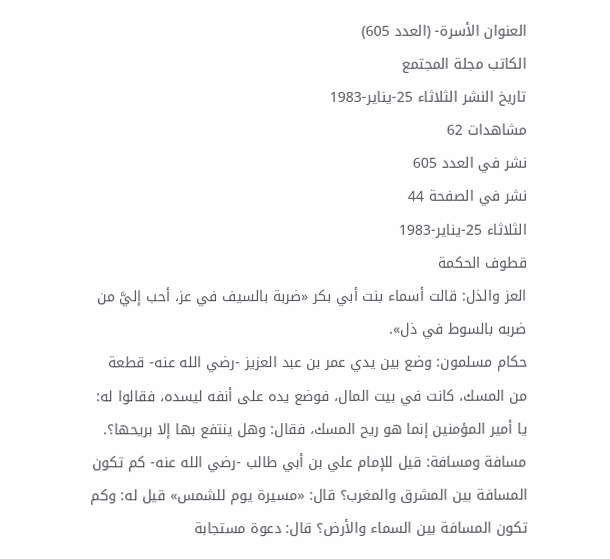العنوان الأسرة- (العدد 605)
الكاتب مجلة المجتمع
تاريخ النشر الثلاثاء 25-يناير-1983
مشاهدات 62
نشر في العدد 605
نشر في الصفحة 44
الثلاثاء 25-يناير-1983
قطوف الحكمة
العز والذل: قالت أسماء بنت أبي بكر «ضربة بالسيف في عز، أحب إليَّ من ضربه بالسوط في ذل».
حكام مسلمون: وضع بين يدي عمر بن عبد العزيز -رضي الله عنه- قطعة من المسك، كانت في بيت المال، فوضع يده على أنفه ليسده، فقالوا له: يا أمير المؤمنين إنما هو ريح المسك، فقال: وهل ينتفع بها إلا بريحها؟.
مسافة ومسافة: قيل للإمام علي بن أبي طالب -رضي الله عنه- كم تكون المسافة بين المشرق والمغرب؟ قال: «مسيرة يوم للشمس» قيل له: وكم تكون المسافة بين السماء والأرض؟ قال: دعوة مستجابة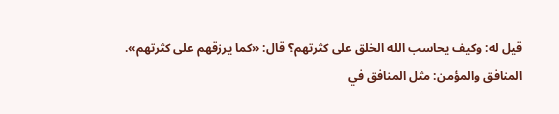قيل له: وكيف يحاسب الله الخلق على كثرتهم؟ قال: «كما يرزقهم على كثرتهم».
المنافق والمؤمن: مثل المنافق في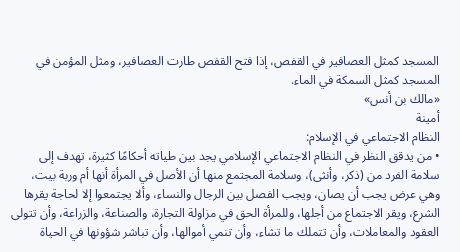المسجد كمثل العصافير في القفص، إذا فتح القفص طارت العصافير، ومثل المؤمن في المسجد كمثل السمكة في الماء.
«مالك بن أنس»
أمينة
النظام الاجتماعي في الإسلام:
• من يدقق النظر في النظام الاجتماعي الإسلامي يجد بين طياته أحكامًا كثيرة، تهدف إلى سلامة الفرد من (ذكر، وأنثى)، وسلامة المجتمع منها أن الأصل في المرأة أنها أم وربة بيت، وهي عرض يجب أن يصان، ويجب الفصل بين الرجال والنساء، وألا يجتمعوا إلا لحاجة يقرها الشرع، ويقر الاجتماع من أجلها، وللمرأة الحق في مزاولة التجارة، والصناعة، والزراعة، وأن تتولى العقود والمعاملات، وأن تتملك ما تشاء، وأن تنمي أموالها، وأن تباشر شؤونها في الحياة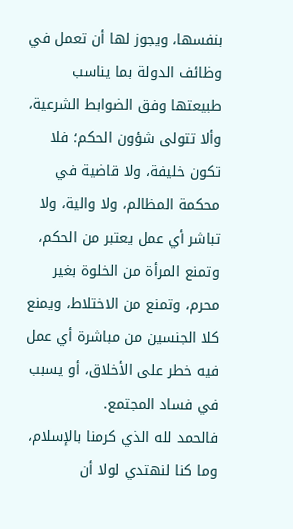بنفسها، ويجوز لها أن تعمل في وظائف الدولة بما يناسب طبيعتها وفق الضوابط الشرعية، وألا تتولى شؤون الحكم؛ فلا تكون خليفة، ولا قاضية في محكمة المظالم، ولا والية، ولا تباشر أي عمل يعتبر من الحكم، وتمنع المرأة من الخلوة بغير محرم، وتمنع من الاختلاط، ويمنع كلا الجنسين من مباشرة أي عمل فيه خطر على الأخلاق، أو يسبب في فساد المجتمع.
فالحمد لله الذي كرمنا بالإسلام، وما كنا لنهتدي لولا أن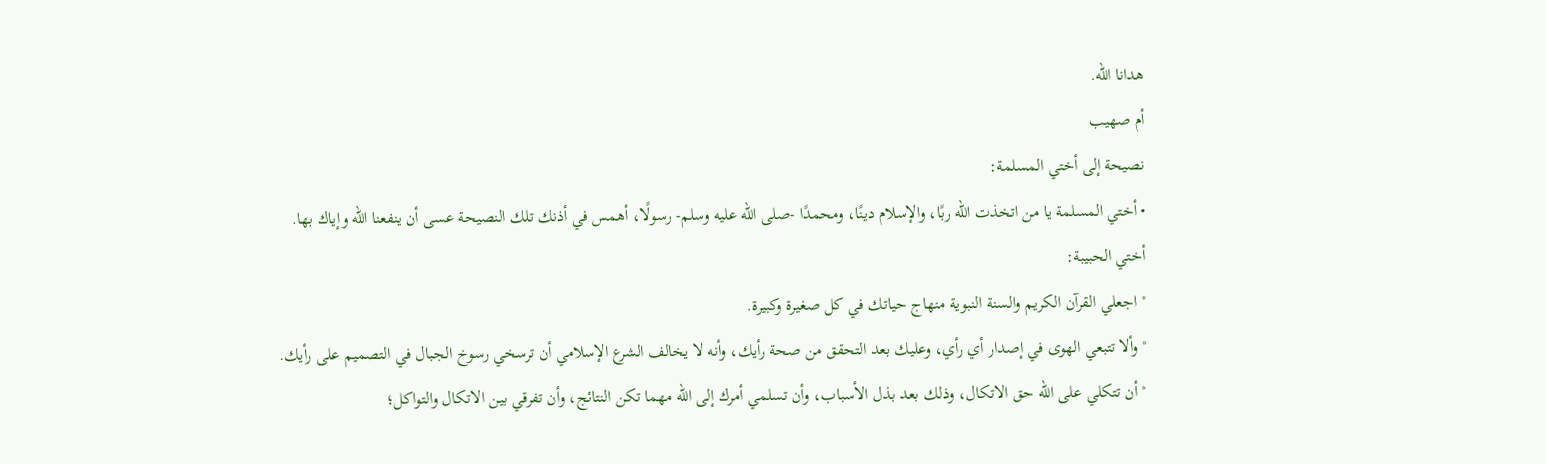هدانا الله.
أم صهيب
نصيحة إلى أختي المسلمة:
• أختي المسلمة يا من اتخذت الله ربًا، والإسلام دينًا، ومحمدًا -صلى الله عليه وسلم- رسولًا، أهمس في أذنك تلك النصيحة عسى أن ينفعنا الله وإياك بها.
أختي الحبيبة:
° اجعلي القرآن الكريم والسنة النبوية منهاج حياتك في كل صغيرة وكبيرة.
° وألا تتبعي الهوى في إصدار أي رأي، وعليك بعد التحقق من صحة رأيك، وأنه لا يخالف الشرع الإسلامي أن ترسخي رسوخ الجبال في التصميم على رأيك.
° أن تتكلي على الله حق الاتكال، وذلك بعد بذل الأسباب، وأن تسلمي أمرك إلى الله مهما تكن النتائج، وأن تفرقي بين الاتكال والتواكل؛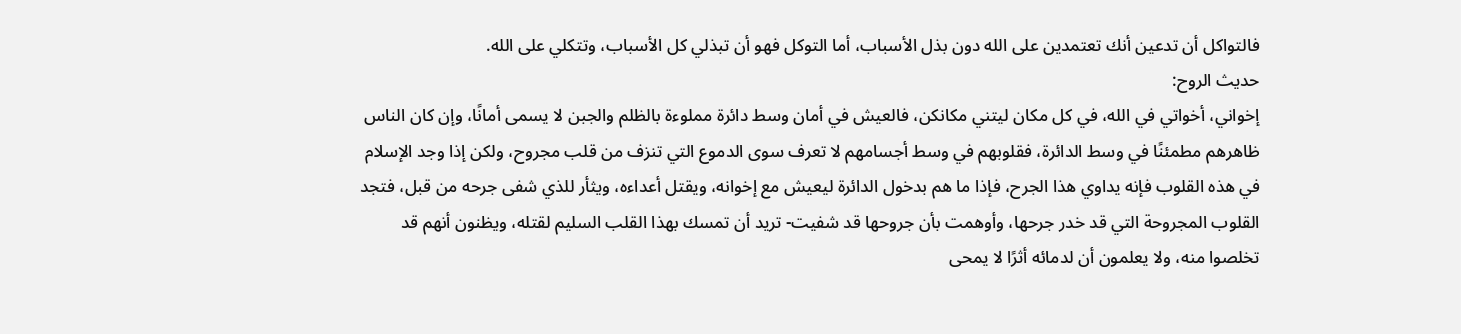فالتواكل أن تدعين أنك تعتمدين على الله دون بذل الأسباب، أما التوكل فهو أن تبذلي كل الأسباب، وتتكلي على الله.
حديث الروح:
إخواني، أخواتي في الله، في كل مكان ليتني مكانكن، فالعيش في أمان وسط دائرة مملوءة بالظلم والجبن لا يسمى أمانًا، وإن كان الناس ظاهرهم مطمئنًا في وسط الدائرة، فقلوبهم في وسط أجسامهم لا تعرف سوى الدموع التي تنزف من قلب مجروح، ولكن إذا وجد الإسلام في هذه القلوب فإنه يداوي هذا الجرح، فإذا ما هم بدخول الدائرة ليعيش مع إخوانه، ويقتل أعداءه، ويثأر للذي شفى جرحه من قبل، فتجد القلوب المجروحة التي قد خدر جرحها، وأوهمت بأن جروحها قد شفيت- تريد أن تمسك بهذا القلب السليم لقتله، ويظنون أنهم قد تخلصوا منه، ولا يعلمون أن لدمائه أثرًا لا يمحى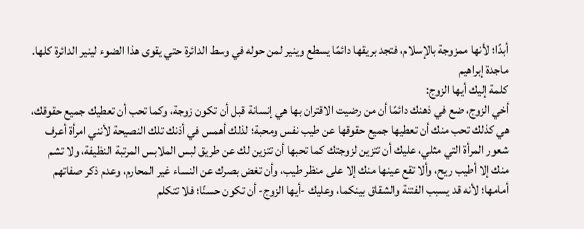أبدًا؛ لأنها ممزوجة بالإسلام، فتجد بريقها دائمًا يسطع وينير لمن حوله في وسط الدائرة حتي يقوى هذا الضوء لينير الدائرة كلها.
ماجدة إبراهيم
كلمة إليك أيها الزوج:
أخي الزوج، ضع في ذهنك دائمًا أن من رضيت الاقتران بها هي إنسانة قبل أن تكون زوجة، وكما تحب أن تعطيك جميع حقوقك، هي كذلك تحب منك أن تعطيها جميع حقوقها عن طيب نفس ومحبة؛ لذلك أهمس في أذنك تلك النصيحة لأنني امرأة أعرف شعور المرأة التي مثلي، عليك أن تتزين لزوجتك كما تحبها أن تتزين لك عن طريق لبس الملابس المرتبة النظيفة، ولا تشم منك إلا أطيب ريح، وألا تقع عينها منك إلا على منظر طيب، وأن تغض بصرك عن النساء غير المحارم، وعدم ذكر صفاتهم أمامها؛ لأنه قد يسبب الفتنة والشقاق بينكما، وعليك -أيها الزوج- أن تكون حسنًا؛ فلا تتكلم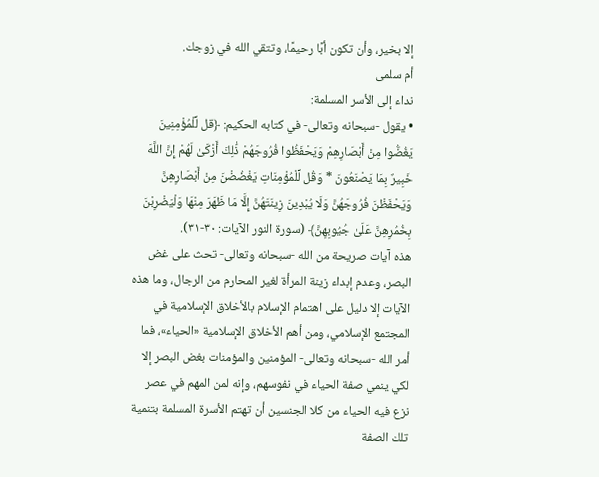إلا بخير، وأن تكون أبًا رحيمًا، وتتقي الله في زوجك.
أم سلمى
نداء إلى الأسر المسلمة:
• يقول -سبحانه وتعالى- في كتابه الحكيم: ﴿قل لِّلْمُؤْمِنِينَ يَغُضُّوا مِنْ أَبْصَارِهِمْ وَيَحْفَظُوا فُرُوجَهُمْ ذَٰلِكَ أَزْكَىٰ لَهُمْ إِنَّ اللَّهَ خَبِيرٌ بِمَا يَصْنَعُونَ * وَقُل لِّلْمُؤْمِنَاتِ يَغْضُضْنَ مِنْ أَبْصَارِهِنَّ وَيَحْفَظْنَ فُرُوجَهُنَّ وَلَا يُبْدِينَ زِينَتَهُنَّ إِلَّا مَا ظَهَرَ مِنْهَا وَلْيَضْرِبْنَ بِخُمُرِهِنَّ عَلَىٰ جُيُوبِهِنَّ﴾ (سورة النور الآيات: ٣٠-٣١).
هذه آيات صريحة من الله -سبحانه وتعالى- تحث على غض البصر، وعدم إبداء زينة المرأة لغير المحارم من الرجال، وما هذه الآيات إلا دليل على اهتمام الإسلام بالأخلاق الإسلامية في المجتمع الإسلامي، ومن أهم الأخلاق الإسلامية «الحياء»، فما أمر الله -سبحانه وتعالى- المؤمنين والمؤمنات بغض البصر إلا لكي ينمي صفة الحياء في نفوسهم، وإنه لمن المهم في عصر نزع فيه الحياء من كلا الجنسين أن تهتم الأسرة المسلمة بتنمية تلك الصفة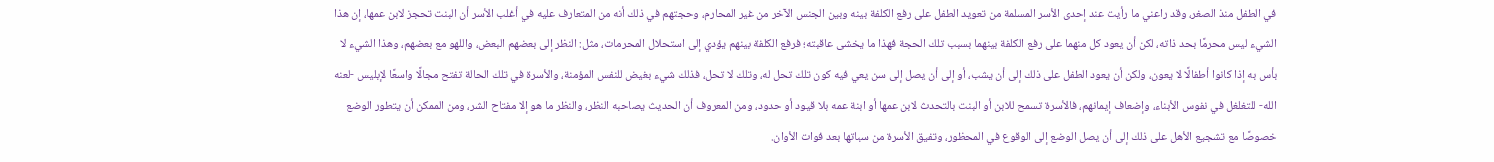في الطفل منذ الصغر، وقد راعني ما رأيت عند إحدى الأسر المسلمة من تعويد الطفل على رفع الكلفة بينه وبين الجنس الآخر من غير المحارم، وحجتهم في ذلك أنه من المتعارف عليه في أغلب الأسر أن البنت تحجز لابن عمها، إن هذا الشيء ليس محرمًا بحد ذاته، لكن أن يعود كل منهما على رفع الكلفة بينهما بسبب تلك الحجة فهذا ما يخشى عاقبته؛ فرفع الكلفة بينهم يؤدي إلى استحلال المحرمات، مثل: النظر إلى بعضهم البعض، واللهو مع بعضهم، وهذا الشيء لا بأس به إذا كانوا أطفالًا لا يعون، ولكن أن يعود الطفل على ذلك إلى أن يشب، أو إلى أن يصل إلى سن يعي فيه كون تلك تحل له، وتلك لا تحل، فذلك شيء بغيض للنفس المؤمنة، والأسرة في تلك الحالة تفتح مجالًا واسعًا لإبليس -لعنه الله- للتغلغل في نفوس الأبناء، وإضعاف إيمانهم، فالأسرة تسمح للابن أو البنت بالتحدث لابن عمها أو ابنة عمه بلا قيود أو حدود، ومن المعروف أن الحديث يصاحبه النظر، والنظر ما هو إلا مفتاح الشر، ومن الممكن أن يتطور الوضع خصوصًا مع تشجيع الأهل على ذلك إلى أن يصل الوضع إلى الوقوع في المحظور، وتفيق الأسرة من سباتها بعد فوات الأوان.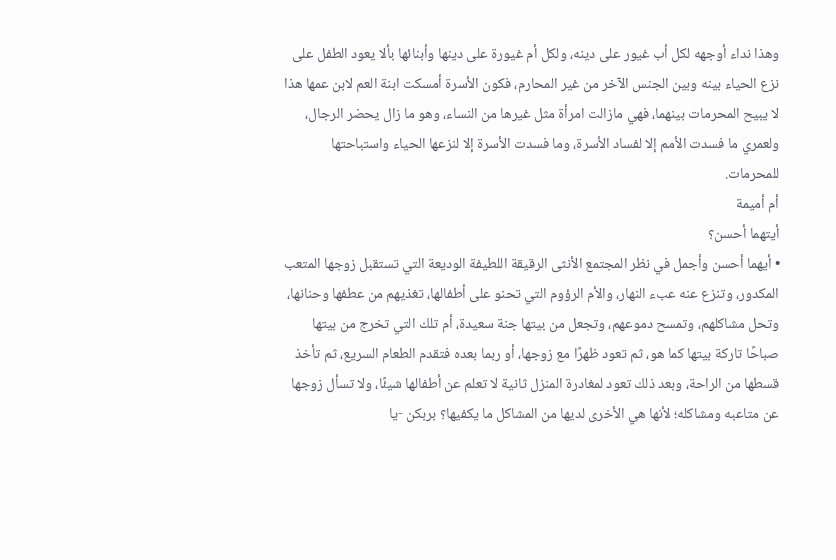وهذا نداء أوجهه لكل أب غيور على دينه، ولكل أم غيورة على دينها وأبنائها بألا يعود الطفل على نزع الحياء بينه وبين الجنس الآخر من غير المحارم، فكون الأسرة أمسكت ابنة العم لابن عمها هذا لا يبيح المحرمات بينهما، فهي مازالت امرأة مثل غيرها من النساء، وهو ما زال يحضر الرجال، ولعمري ما فسدت الأمم إلا لفساد الأسرة، وما فسدت الأسرة إلا لنزعها الحياء واستباحتها للمحرمات.
أم أميمة
أيتهما أحسن؟
• أيهما أحسن وأجمل في نظر المجتمع الأنثى الرقيقة اللطيفة الوديعة التي تستقبل زوجها المتعب المكدور، وتنزع عنه عبء النهار، والأم الرؤوم التي تحنو على أطفالها، تغذيهم من عطفها وحنانها، وتحل مشاكلهم، وتمسح دموعهم، وتجعل من بيتها جنة سعيدة، أم تلك التي تخرج من بيتها صباحًا تاركة بيتها كما هو، ثم تعود ظهرًا مع زوجها، أو ربما بعده فتقدم الطعام السريع، ثم تأخذ قسطها من الراحة، وبعد ذلك تعود لمغادرة المنزل ثانية لا تعلم عن أطفالها شيئًا، ولا تسأل زوجها عن متاعبه ومشاكله؛ لأنها هي الأخرى لديها من المشاكل ما يكفيها؟ بربكن -يا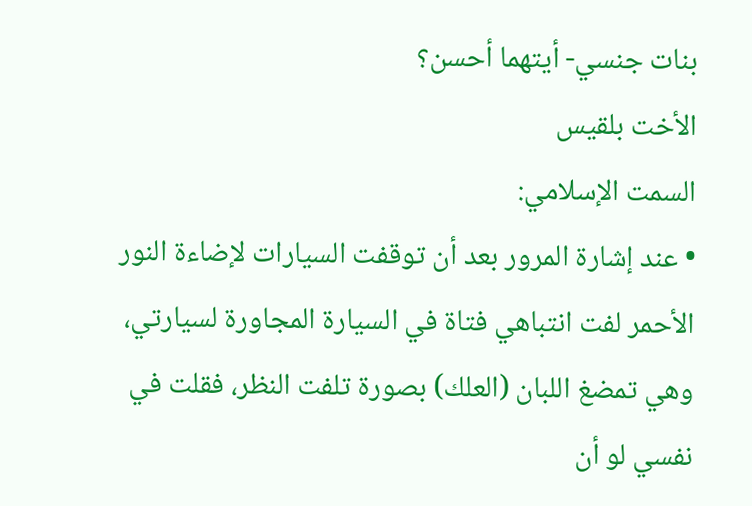بنات جنسي- أيتهما أحسن؟
الأخت بلقيس
السمت الإسلامي:
• عند إشارة المرور بعد أن توقفت السيارات لإضاءة النور الأحمر لفت انتباهي فتاة في السيارة المجاورة لسيارتي، وهي تمضغ اللبان (العلك) بصورة تلفت النظر، فقلت في نفسي لو أن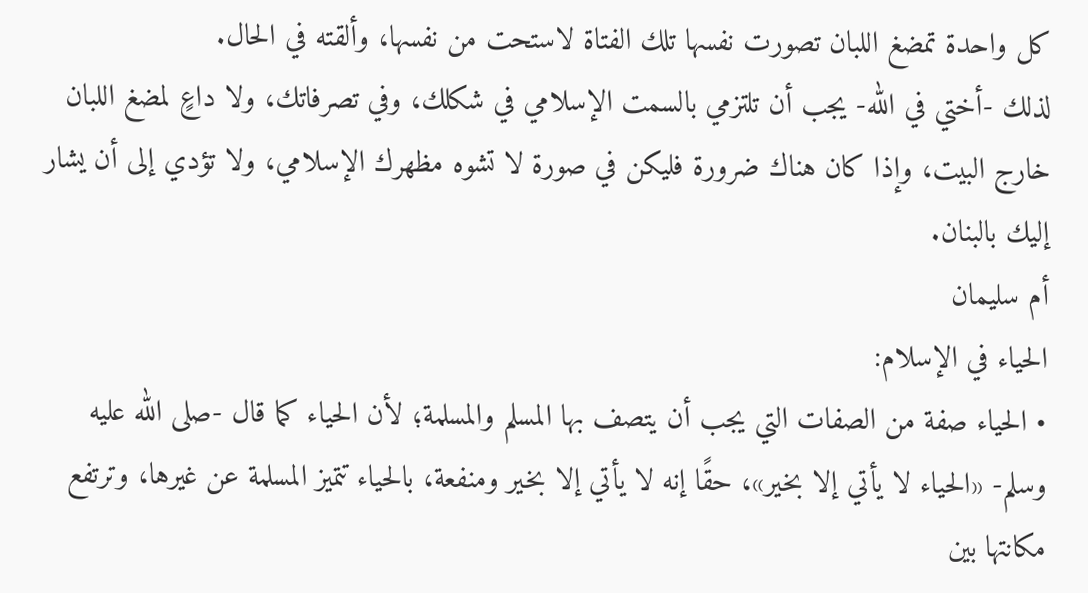كل واحدة تمضغ اللبان تصورت نفسها تلك الفتاة لاستحت من نفسها، وألقته في الحال.
لذلك -أختي في الله- يجب أن تلتزمي بالسمت الإسلامي في شكلك، وفي تصرفاتك، ولا داعٍ لمضغ اللبان خارج البيت، وإذا كان هناك ضرورة فليكن في صورة لا تشوه مظهرك الإسلامي، ولا تؤدي إلى أن يشار إليك بالبنان.
أم سليمان
الحياء في الإسلام:
• الحياء صفة من الصفات التي يجب أن يتصف بها المسلم والمسلمة؛ لأن الحياء كما قال -صلى الله عليه وسلم- «الحياء لا يأتي إلا بخير»، حقًا إنه لا يأتي إلا بخير ومنفعة، بالحياء تتميز المسلمة عن غيرها، وترتفع مكانتها بين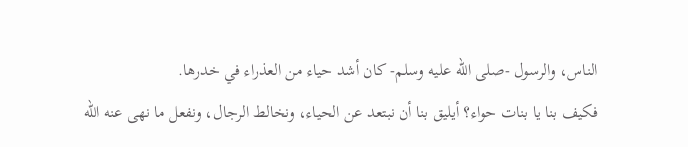الناس، والرسول -صلى الله عليه وسلم- كان أشد حياء من العذراء في خدرها.
فكيف بنا يا بنات حواء؟ أيليق بنا أن نبتعد عن الحياء، ونخالط الرجال، ونفعل ما نهى عنه الله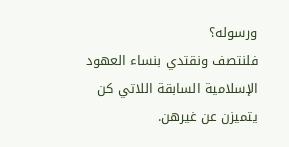ورسوله؟
فلنتصف ونقتدي بنساء العهود الإسلامية السابقة اللاتي كن يتميزن عن غيرهن.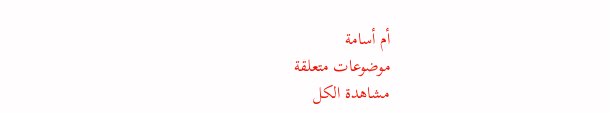أم أسامة
موضوعات متعلقة
مشاهدة الكل